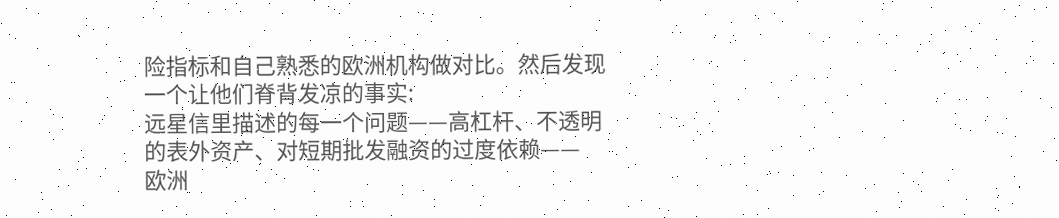险指标和自己熟悉的欧洲机构做对比。然后发现一个让他们脊背发凉的事实:
远星信里描述的每一个问题——高杠杆、不透明的表外资产、对短期批发融资的过度依赖——
欧洲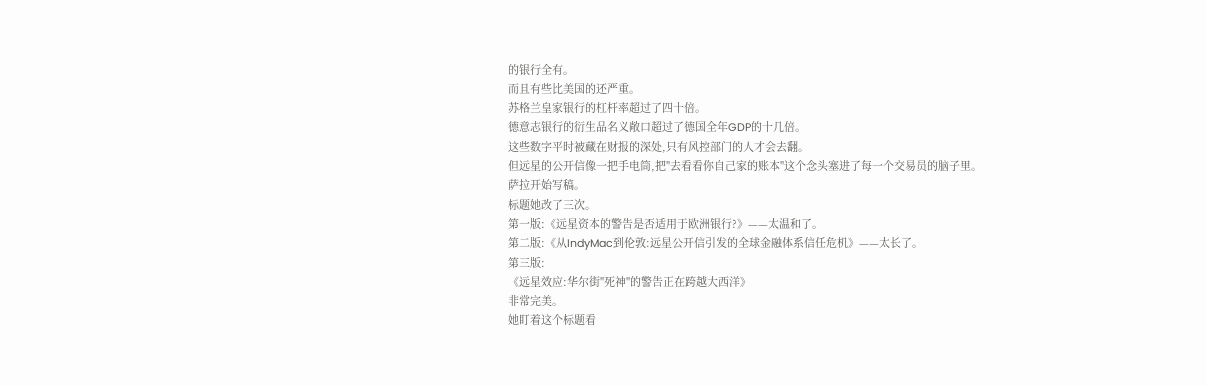的银行全有。
而且有些比美国的还严重。
苏格兰皇家银行的杠杆率超过了四十倍。
德意志银行的衍生品名义敞口超过了德国全年GDP的十几倍。
这些数字平时被藏在财报的深处,只有风控部门的人才会去翻。
但远星的公开信像一把手电筒,把"去看看你自己家的账本"这个念头塞进了每一个交易员的脑子里。
萨拉开始写稿。
标题她改了三次。
第一版:《远星资本的警告是否适用于欧洲银行?》——太温和了。
第二版:《从IndyMac到伦敦:远星公开信引发的全球金融体系信任危机》——太长了。
第三版:
《远星效应:华尔街"死神"的警告正在跨越大西洋》
非常完美。
她盯着这个标题看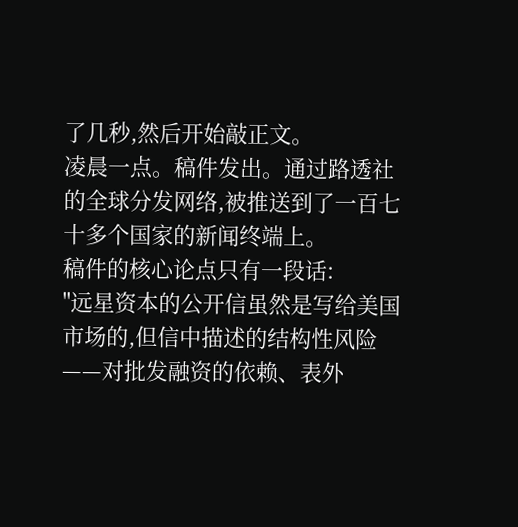了几秒,然后开始敲正文。
凌晨一点。稿件发出。通过路透社的全球分发网络,被推送到了一百七十多个国家的新闻终端上。
稿件的核心论点只有一段话:
"远星资本的公开信虽然是写给美国市场的,但信中描述的结构性风险——对批发融资的依赖、表外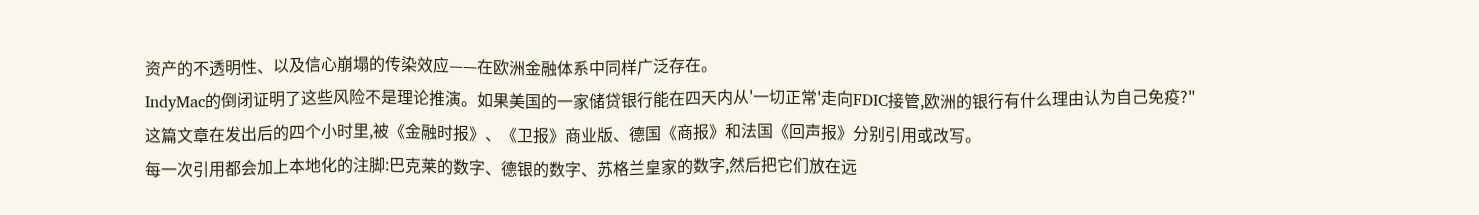资产的不透明性、以及信心崩塌的传染效应——在欧洲金融体系中同样广泛存在。
IndyMac的倒闭证明了这些风险不是理论推演。如果美国的一家储贷银行能在四天内从'一切正常'走向FDIC接管,欧洲的银行有什么理由认为自己免疫?"
这篇文章在发出后的四个小时里,被《金融时报》、《卫报》商业版、德国《商报》和法国《回声报》分别引用或改写。
每一次引用都会加上本地化的注脚:巴克莱的数字、德银的数字、苏格兰皇家的数字,然后把它们放在远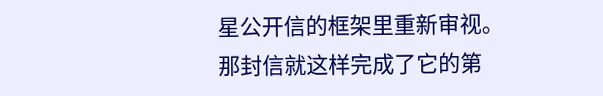星公开信的框架里重新审视。
那封信就这样完成了它的第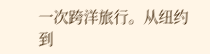一次跨洋旅行。从纽约到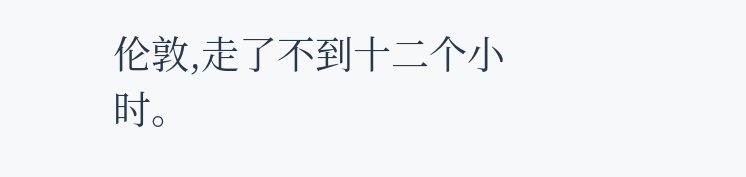伦敦,走了不到十二个小时。